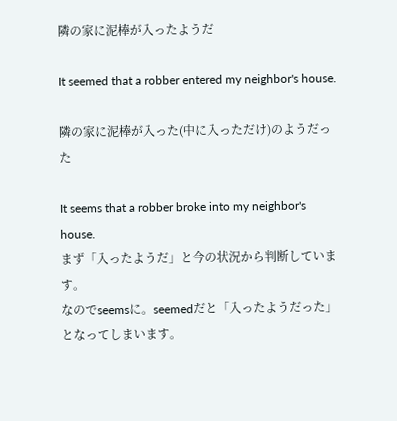隣の家に泥棒が入ったようだ

It seemed that a robber entered my neighbor's house.

隣の家に泥棒が入った(中に入っただけ)のようだった

It seems that a robber broke into my neighbor's house.
まず「入ったようだ」と今の状況から判断しています。
なのでseemsに。seemedだと「入ったようだった」となってしまいます。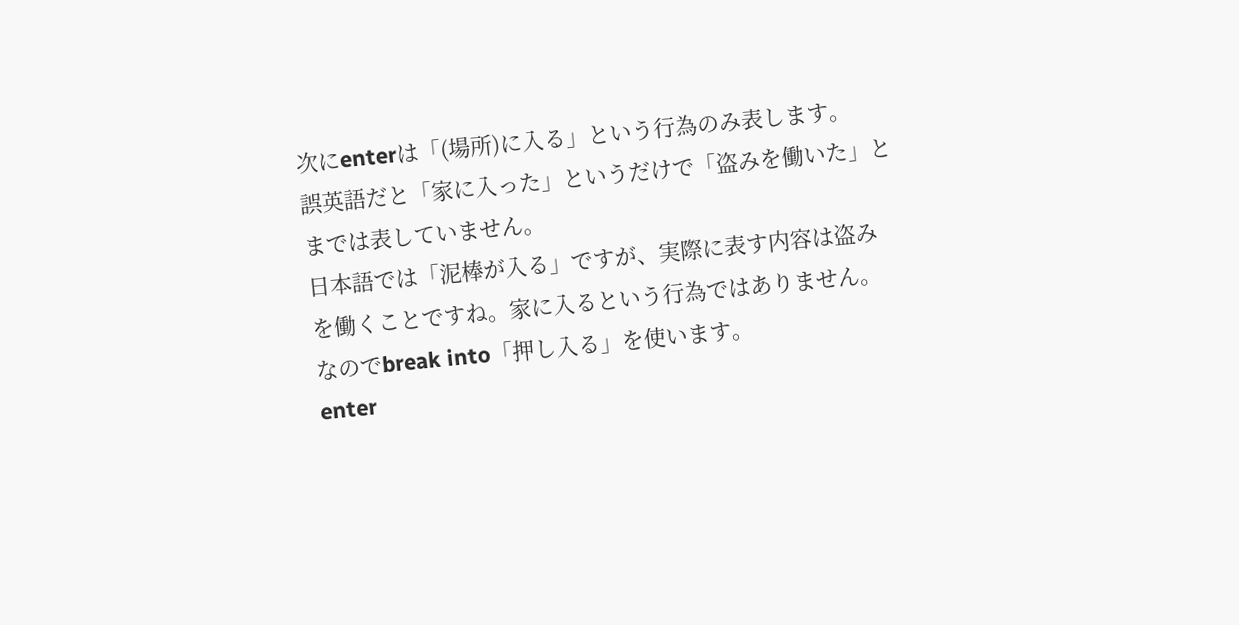次にenterは「(場所)に入る」という行為のみ表します。
誤英語だと「家に入った」というだけで「盗みを働いた」と
までは表していません。
日本語では「泥棒が入る」ですが、実際に表す内容は盗み
を働くことですね。家に入るという行為ではありません。
なのでbreak into「押し入る」を使います。
enter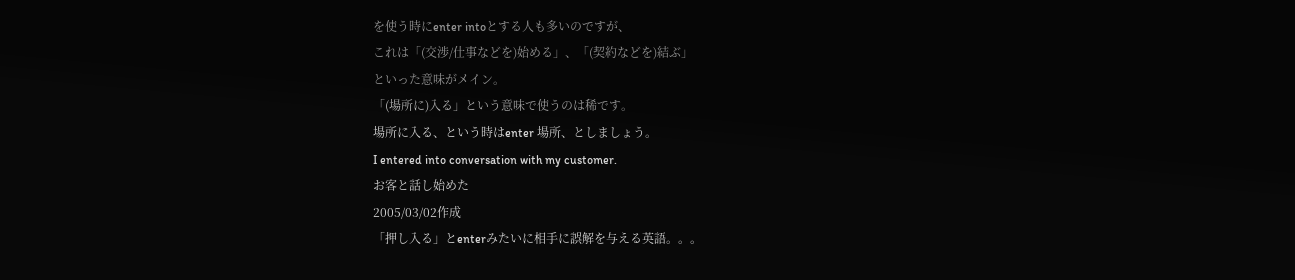を使う時にenter intoとする人も多いのですが、
これは「(交渉/仕事などを)始める」、「(契約などを)結ぶ」
といった意味がメイン。
「(場所に)入る」という意味で使うのは稀です。
場所に入る、という時はenter 場所、としましょう。
I entered into conversation with my customer.
お客と話し始めた
2005/03/02作成
「押し入る」とenterみたいに相手に誤解を与える英語。。。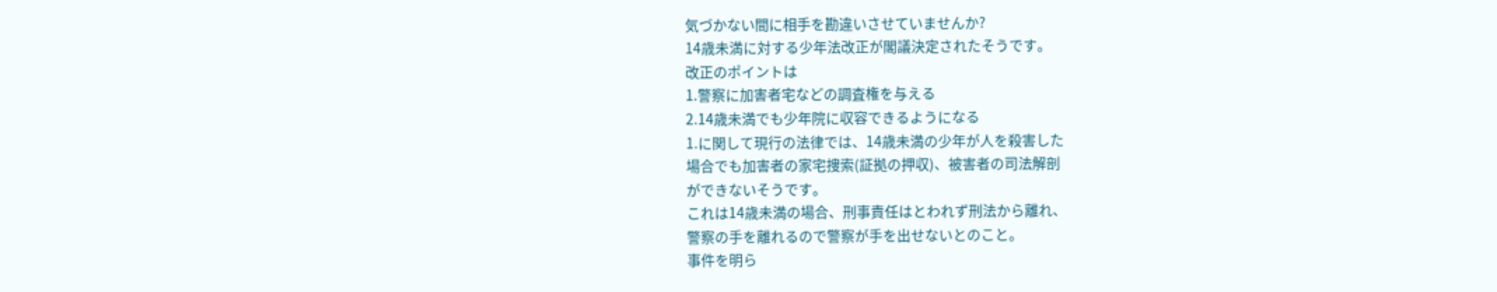気づかない間に相手を勘違いさせていませんか?
14歳未満に対する少年法改正が閣議決定されたそうです。
改正のポイントは
1.警察に加害者宅などの調査権を与える
2.14歳未満でも少年院に収容できるようになる
1.に関して現行の法律では、14歳未満の少年が人を殺害した
場合でも加害者の家宅捜索(証拠の押収)、被害者の司法解剖
ができないそうです。
これは14歳未満の場合、刑事責任はとわれず刑法から離れ、
警察の手を離れるので警察が手を出せないとのこと。
事件を明ら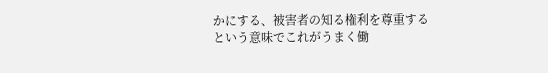かにする、被害者の知る権利を尊重する
という意味でこれがうまく働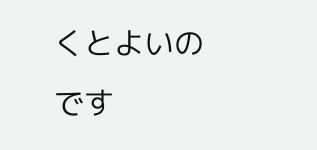くとよいのです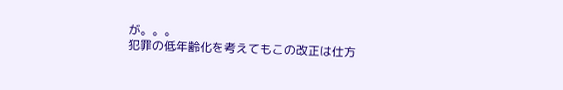が。。。
犯罪の低年齢化を考えてもこの改正は仕方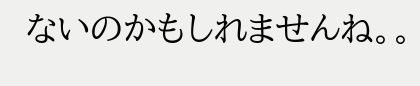ないのかもしれませんね。。